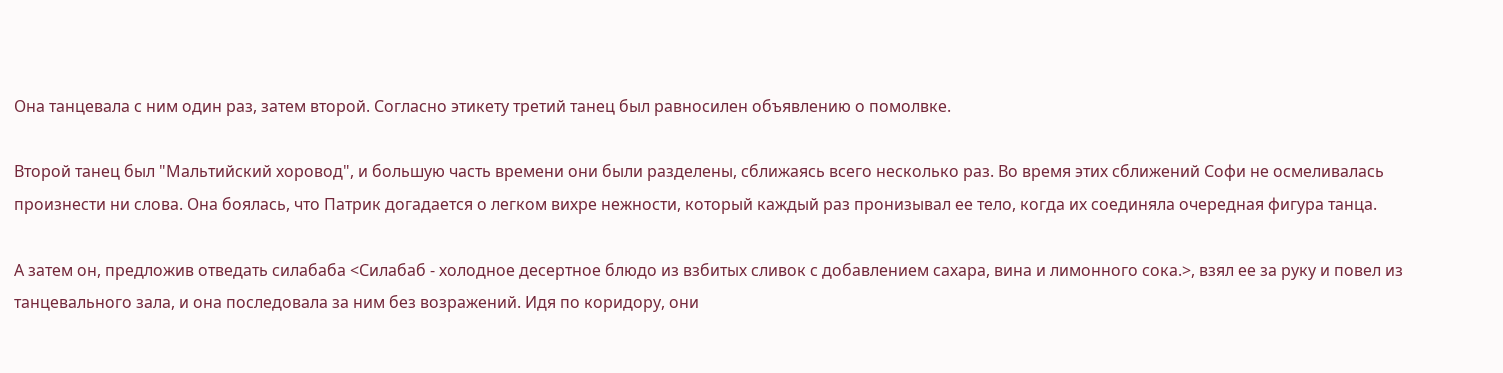Она танцевала с ним один раз, затем второй. Согласно этикету третий танец был равносилен объявлению о помолвке.

Второй танец был "Мальтийский хоровод", и большую часть времени они были разделены, сближаясь всего несколько раз. Во время этих сближений Софи не осмеливалась произнести ни слова. Она боялась, что Патрик догадается о легком вихре нежности, который каждый раз пронизывал ее тело, когда их соединяла очередная фигура танца.

А затем он, предложив отведать силабаба <Силабаб - холодное десертное блюдо из взбитых сливок с добавлением сахара, вина и лимонного сока.>, взял ее за руку и повел из танцевального зала, и она последовала за ним без возражений. Идя по коридору, они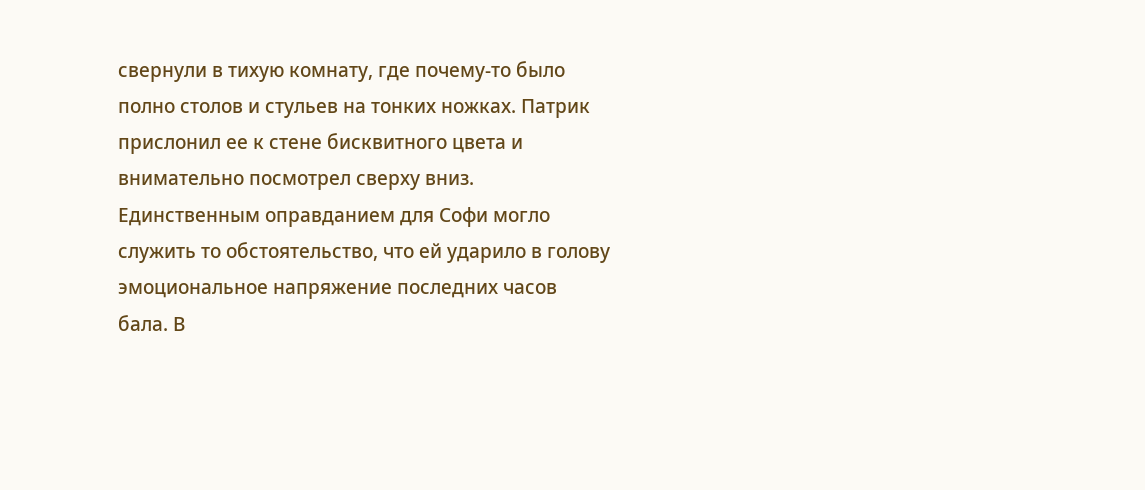свернули в тихую комнату, где почему-то было полно столов и стульев на тонких ножках. Патрик прислонил ее к стене бисквитного цвета и внимательно посмотрел сверху вниз. Единственным оправданием для Софи могло служить то обстоятельство, что ей ударило в голову эмоциональное напряжение последних часов бала. В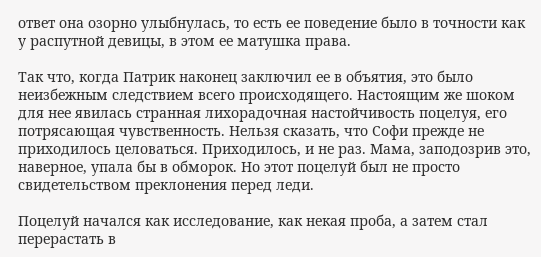ответ она озорно улыбнулась, то есть ее поведение было в точности как у распутной девицы, в этом ее матушка права.

Так что, когда Патрик наконец заключил ее в объятия, это было неизбежным следствием всего происходящего. Настоящим же шоком для нее явилась странная лихорадочная настойчивость поцелуя, его потрясающая чувственность. Нельзя сказать, что Софи прежде не приходилось целоваться. Приходилось, и не раз. Мама, заподозрив это, наверное, упала бы в обморок. Но этот поцелуй был не просто свидетельством преклонения перед леди.

Поцелуй начался как исследование, как некая проба, а затем стал перерастать в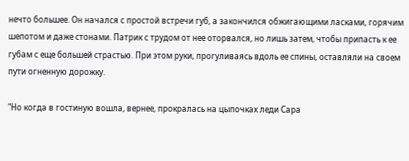нечто большее. Он начался с простой встречи губ, а закончился обжигающими ласками, горячим шепотом и даже стонами. Патрик с трудом от нее оторвался, но лишь затем, чтобы припасть к ее губам с еще большей страстью. При этом руки, прогуливаясь вдоль ее спины, оставляли на своем пути огненную дорожку.

"Но когда в гостиную вошла, вернее, прокралась на цыпочках леди Сара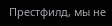Престфилд, мы не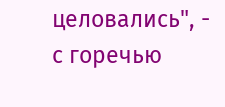целовались", - с горечью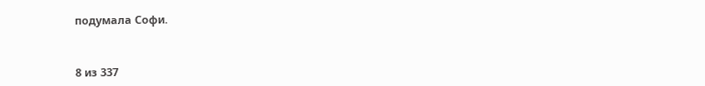подумала Софи.



8 из 337